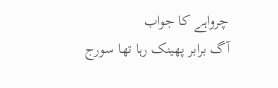چرواہے کا جواب
آگ برابر پھینک رہا تھا سورج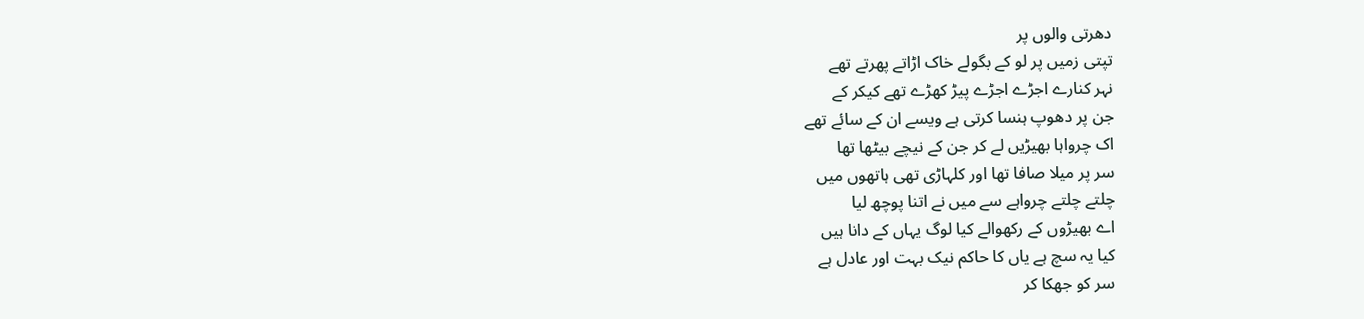دھرتی والوں پر
تپتی زمیں پر لو کے بگولے خاک اڑاتے پھرتے تھے
نہر کنارے اجڑے اجڑے پیڑ کھڑے تھے کیکر کے
جن پر دھوپ ہنسا کرتی ہے ویسے ان کے سائے تھے
اک چرواہا بھیڑیں لے کر جن کے نیچے بیٹھا تھا
سر پر میلا صافا تھا اور کلہاڑی تھی ہاتھوں میں
چلتے چلتے چرواہے سے میں نے اتنا پوچھ لیا
اے بھیڑوں کے رکھوالے کیا لوگ یہاں کے دانا ہیں
کیا یہ سچ ہے یاں کا حاکم نیک بہت اور عادل ہے
سر کو جھکا کر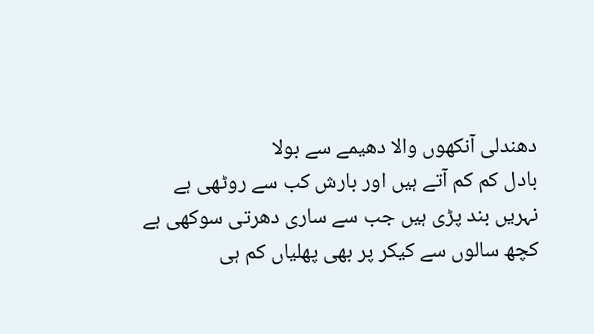دھندلی آنکھوں والا دھیمے سے بولا
بادل کم کم آتے ہیں اور بارش کب سے روٹھی ہے
نہریں بند پڑی ہیں جب سے ساری دھرتی سوکھی ہے
کچھ سالوں سے کیکر پر بھی پھلیاں کم ہی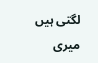لگتی ہیں
میری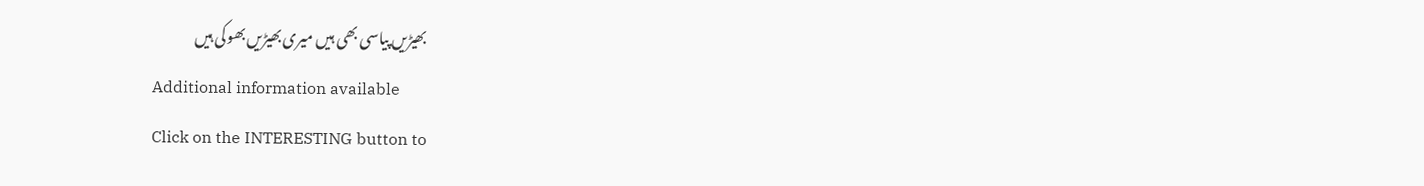بھیڑیں پیاسی بھی ہیں میری بھیڑیں بھوکی ہیں
Additional information available
Click on the INTERESTING button to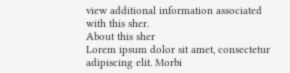view additional information associated with this sher.
About this sher
Lorem ipsum dolor sit amet, consectetur adipiscing elit. Morbi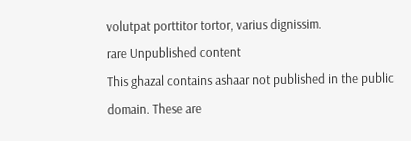volutpat porttitor tortor, varius dignissim.
rare Unpublished content
This ghazal contains ashaar not published in the public domain. These are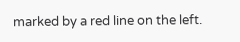marked by a red line on the left.